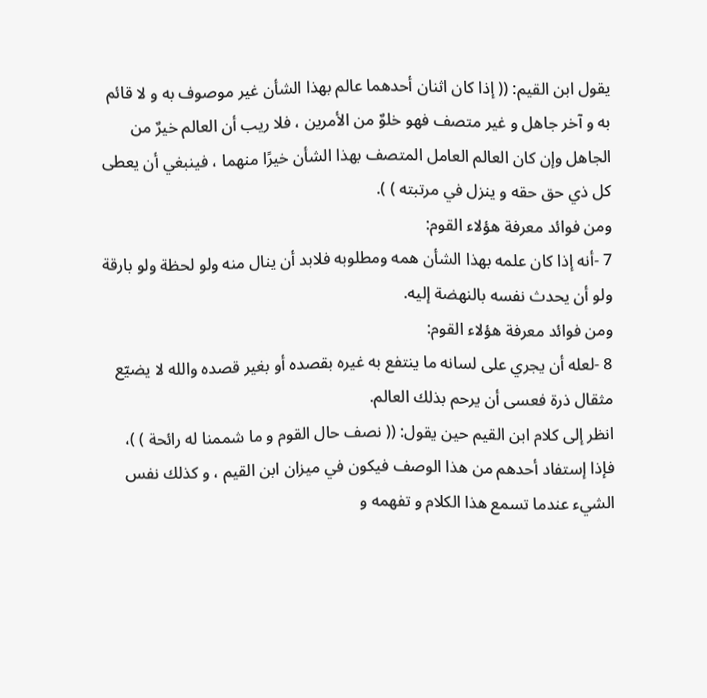يقول ابن القيم: (( إذا كان اثنان أحدهما عالم بهذا الشأن غير موصوف به و لا قائم به و آخر جاهل و غير متصف فهو خلوٌ من الأمرين ، فلا ريب أن العالم خيرٌ من الجاهل وإن كان العالم العامل المتصف بهذا الشأن خيرًا منهما ، فينبغي أن يعطى كل ذي حق حقه و ينزل في مرتبته ) ).
ومن فوائد معرفة هؤلاء القوم:
7 -أنه إذا كان علمه بهذا الشأن همه ومطلوبه فلابد أن ينال منه ولو لحظة ولو بارقة ولو أن يحدث نفسه بالنهضة إليه.
ومن فوائد معرفة هؤلاء القوم:
8 -لعله أن يجري على لسانه ما ينتفع به غيره بقصده أو بغير قصده والله لا يضيّع مثقال ذرة فعسى أن يرحم بذلك العالم.
انظر إلى كلام ابن القيم حين يقول: (( نصف حال القوم و ما شممنا له رائحة ) )، فإذا إستفاد أحدهم من هذا الوصف فيكون في ميزان ابن القيم ، و كذلك نفس الشيء عندما تسمع هذا الكلام و تفهمه و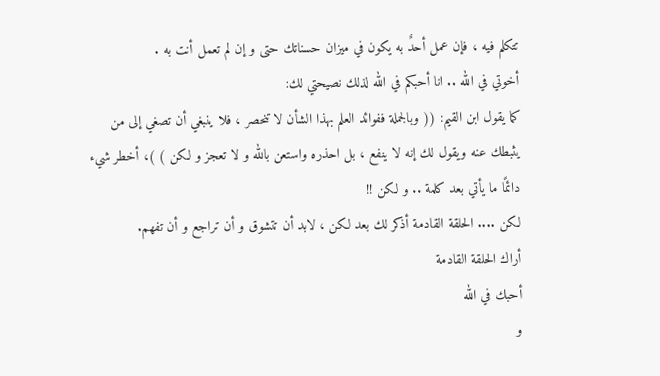تتكلم فيه ، فإن عمل أحدٌ به يكون في ميزان حسناتك حتى و إن لم تعمل أنت به .
أخوتي في الله .. انا أحبكم في الله لذلك نصيحتي لك:
كما يقول ابن القيم: (( وبالجملة ففوائد العلم بهذا الشأن لا تنحصر ، فلا ينبغي أن تصغي إلى من يثبطك عنه ويقول لك إنه لا ينفع ، بل احذره واستعن بالله و لا تعجز و لكن ) )، أخطر شيء دائمًا ما يأتي بعد كلمة .. و لكن !!
لكن .... الحلقة القادمة أذكر لك بعد لكن ، لابد أن تتشوق و أن تراجع و أن تفهم.
أراك الحلقة القادمة
أحبك في الله
و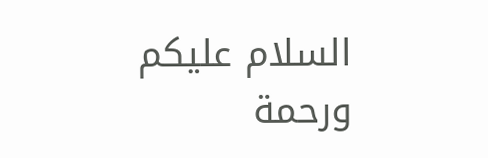السلام عليكم ورحمة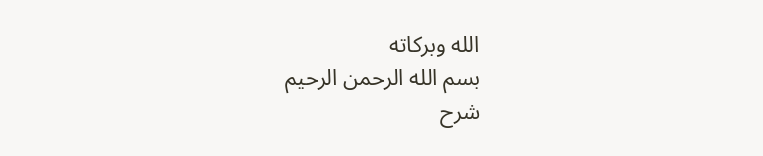الله وبركاته
بسم الله الرحمن الرحيم
شرح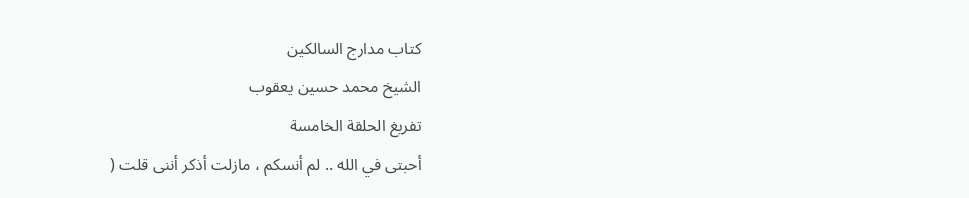كتاب مدارج السالكين
الشيخ محمد حسين يعقوب
تفريغ الحلقة الخامسة
أحبتى في الله .. لم أنسكم ، مازلت أذكر أننى قلت (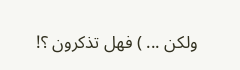ولكن ... ) فهل تذكرون ؟!